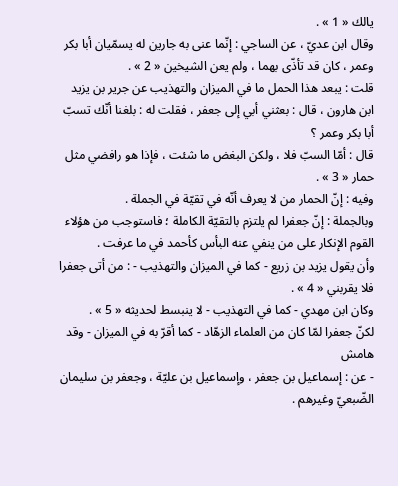يالك « 1 » .
وقال ابن عديّ ، عن الساجي : إنّما عنى به جارين له يسمّيان أبا بكر وعمر ، كان قد تأذّى بهما ، ولم يعن الشيخين « 2 » .
قلت : يبعد هذا الحمل ما في الميزان والتهذيب عن جرير بن يزيد ابن هارون ، قال : بعثني أبي إلى جعفر ، فقلت له : بلغنا أنّك تسبّ أبا بكر وعمر ؟
قال : أمّا السبّ فلا ، ولكن البغض ما شئت ، فإذا هو رافضي مثل حمار « 3 » .
وفيه : إنّ الحمار من لا يعرف أنّه في تقيّة في الجملة .
وبالجملة : إنّ جعفرا لم يلتزم بالتقيّة الكاملة ؛ فاستوجب من هؤلاء القوم الإنكار على من ينفي عنه البأس كأحمد في ما عرفت .
وأن يقول يزيد بن زريع - كما في الميزان والتهذيب - : من أتى جعفرا فلا يقربني « 4 » .
وكان ابن مهدي - كما في التهذيب - لا ينبسط لحديثه « 5 » .
لكنّ جعفرا لمّا كان من العلماء الزهّاد - كما أقرّ به في الميزان - وقد
هامش
- عن : إسماعيل بن جعفر ، وإسماعيل بن عليّة ، وجعفر بن سليمان الضّبعيّ وغيرهم .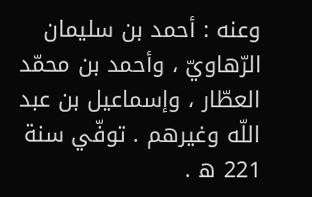وعنه : أحمد بن سليمان الرّهاويّ ، وأحمد بن محمّد العطّار ، وإسماعيل بن عبد اللّه وغيرهم . توفّي سنة 221 ه .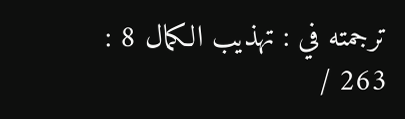ترجمته في : تهذيب الكمال 8 : 263 /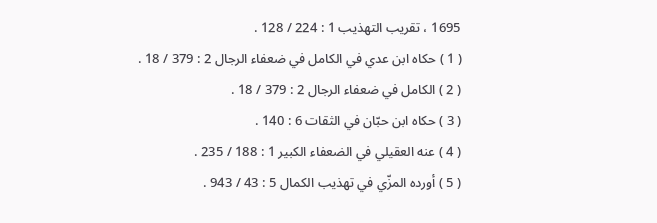1695 ، تقريب التهذيب 1 : 224 / 128 .
( 1 ) حكاه ابن عدي في الكامل في ضعفاء الرجال 2 : 379 / 18 .
( 2 ) الكامل في ضعفاء الرجال 2 : 379 / 18 .
( 3 ) حكاه ابن حبّان في الثقات 6 : 140 .
( 4 ) عنه العقيلي في الضعفاء الكبير 1 : 188 / 235 .
( 5 ) أورده المزّي في تهذيب الكمال 5 : 43 / 943 .